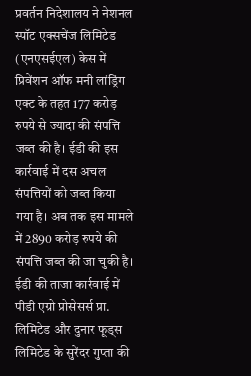प्रवर्तन निदेशालय ने नेशनल स्पॉट एक्सचेंज लिमिटेड (एनएसईएल) केस में प्रिवेंशन ऑफ मनी लांड्रिंग एक्ट के तहत 177 करोड़ रुपये से ज्यादा की संपत्ति जब्त की है। ईडी की इस कार्रवाई में दस अचल संपत्तियों को जब्त किया गया है। अब तक इस मामले में 2890 करोड़ रुपये की संपत्ति जब्त की जा चुकी है।
ईडी की ताजा कार्रवाई में पीडी एग्रो प्रोसेसर्स प्रा. लिमिटेड और दुनार फूड्स लिमिटेड के सुरेंदर गुप्ता की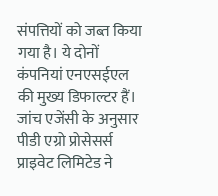संपत्तियों को जब्त किया गया है। ये दोनों कंपनियां एनएसईएल की मुख्य डिफाल्टर हैं। जांच एजेंसी के अनुसार पीडी एग्रो प्रोसेसर्स प्राइवेट लिमिटेड ने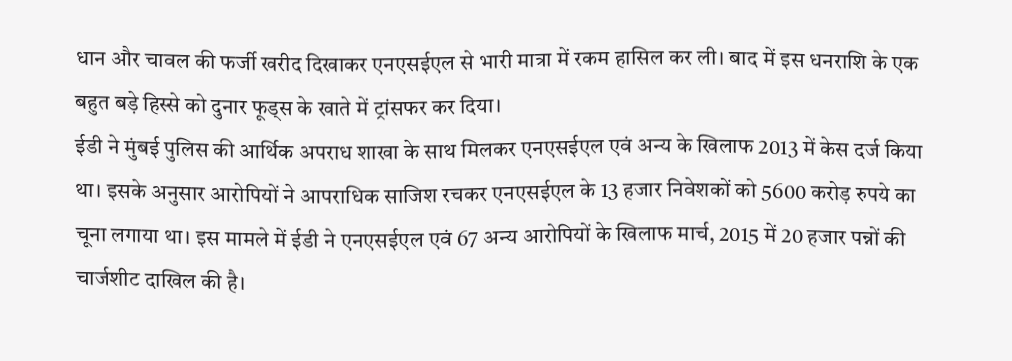धान और चावल की फर्जी खरीद दिखाकर एनएसईएल से भारी मात्रा में रकम हासिल कर ली। बाद में इस धनराशि के एक बहुत बड़े हिस्से को दुनार फूड्स के खाते में ट्रांसफर कर दिया।
ईडी ने मुंबई पुलिस की आर्थिक अपराध शाखा के साथ मिलकर एनएसईएल एवं अन्य के खिलाफ 2013 में केस दर्ज किया था। इसके अनुसार आरोपियों ने आपराधिक साजिश रचकर एनएसईएल के 13 हजार निवेशकों को 5600 करोड़ रुपये का चूना लगाया था। इस मामले में ईडी ने एनएसईएल एवं 67 अन्य आरोपियों के खिलाफ मार्च, 2015 में 20 हजार पन्नों की चार्जशीट दाखिल की है।